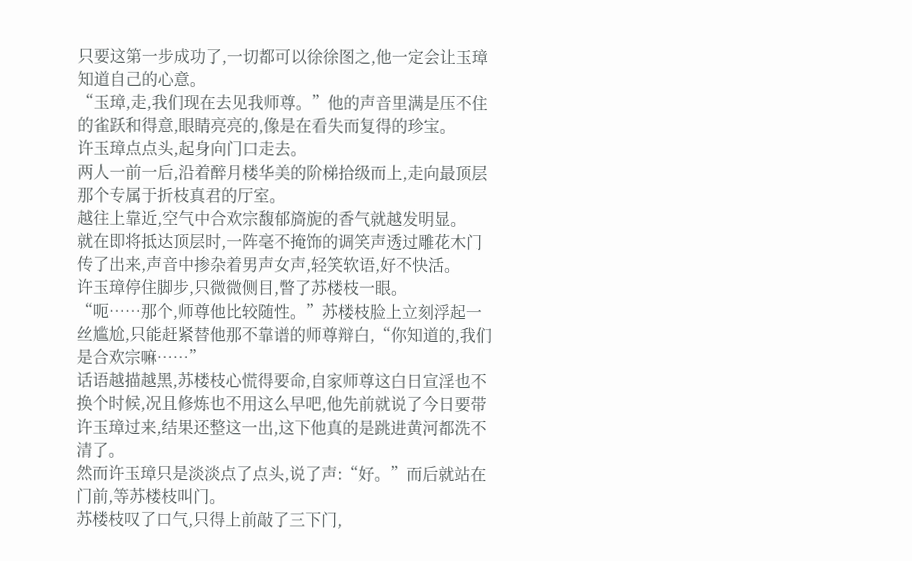只要这第一步成功了,一切都可以徐徐图之,他一定会让玉璋知道自己的心意。
“玉璋,走,我们现在去见我师尊。”他的声音里满是压不住的雀跃和得意,眼睛亮亮的,像是在看失而复得的珍宝。
许玉璋点点头,起身向门口走去。
两人一前一后,沿着醉月楼华美的阶梯拾级而上,走向最顶层那个专属于折枝真君的厅室。
越往上靠近,空气中合欢宗馥郁旖旎的香气就越发明显。
就在即将抵达顶层时,一阵毫不掩饰的调笑声透过雕花木门传了出来,声音中掺杂着男声女声,轻笑软语,好不快活。
许玉璋停住脚步,只微微侧目,瞥了苏楼枝一眼。
“呃……那个,师尊他比较随性。”苏楼枝脸上立刻浮起一丝尴尬,只能赶紧替他那不靠谱的师尊辩白,“你知道的,我们是合欢宗嘛……”
话语越描越黑,苏楼枝心慌得要命,自家师尊这白日宣淫也不换个时候,况且修炼也不用这么早吧,他先前就说了今日要带许玉璋过来,结果还整这一出,这下他真的是跳进黄河都洗不清了。
然而许玉璋只是淡淡点了点头,说了声:“好。”而后就站在门前,等苏楼枝叫门。
苏楼枝叹了口气,只得上前敲了三下门,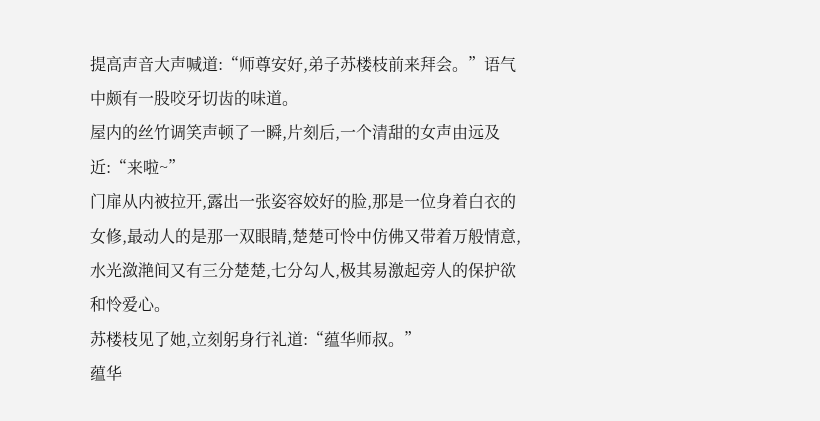提高声音大声喊道:“师尊安好,弟子苏楼枝前来拜会。”语气中颇有一股咬牙切齿的味道。
屋内的丝竹调笑声顿了一瞬,片刻后,一个清甜的女声由远及近:“来啦~”
门扉从内被拉开,露出一张姿容姣好的脸,那是一位身着白衣的女修,最动人的是那一双眼睛,楚楚可怜中仿佛又带着万般情意,水光潋滟间又有三分楚楚,七分勾人,极其易激起旁人的保护欲和怜爱心。
苏楼枝见了她,立刻躬身行礼道:“蕴华师叔。”
蕴华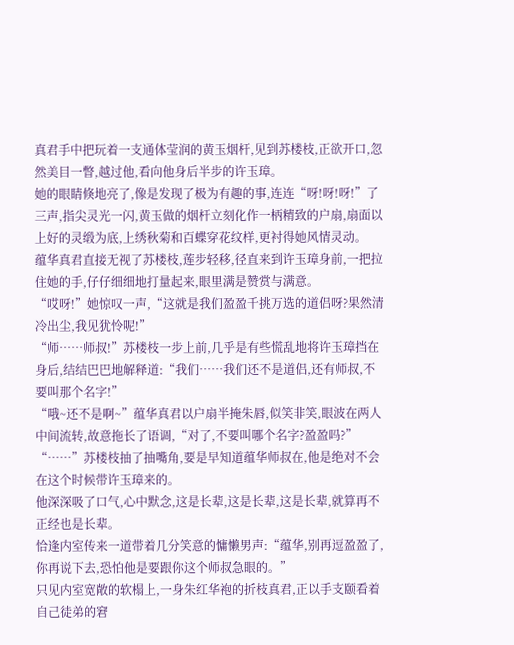真君手中把玩着一支通体莹润的黄玉烟杆,见到苏楼枝,正欲开口,忽然美目一瞥,越过他,看向他身后半步的许玉璋。
她的眼睛倏地亮了,像是发现了极为有趣的事,连连“呀!呀!呀!”了三声,指尖灵光一闪,黄玉做的烟杆立刻化作一柄精致的户扇,扇面以上好的灵缎为底,上绣秋菊和百蝶穿花纹样,更衬得她风情灵动。
蕴华真君直接无视了苏楼枝,莲步轻移,径直来到许玉璋身前,一把拉住她的手,仔仔细细地打量起来,眼里满是赞赏与满意。
“哎呀!”她惊叹一声,“这就是我们盈盈千挑万选的道侣呀?果然清冷出尘,我见犹怜呢!”
“师……师叔!”苏楼枝一步上前,几乎是有些慌乱地将许玉璋挡在身后,结结巴巴地解释道:“我们……我们还不是道侣,还有师叔,不要叫那个名字!”
“哦~还不是啊~”蕴华真君以户扇半掩朱唇,似笑非笑,眼波在两人中间流转,故意拖长了语调,“对了,不要叫哪个名字?盈盈吗?”
“……”苏楼枝抽了抽嘴角,要是早知道蕴华师叔在,他是绝对不会在这个时候带许玉璋来的。
他深深吸了口气,心中默念,这是长辈,这是长辈,这是长辈,就算再不正经也是长辈。
恰逢内室传来一道带着几分笑意的慵懒男声:“蕴华,别再逗盈盈了,你再说下去,恐怕他是要跟你这个师叔急眼的。”
只见内室宽敞的软榻上,一身朱红华袍的折枝真君,正以手支颐看着自己徒弟的窘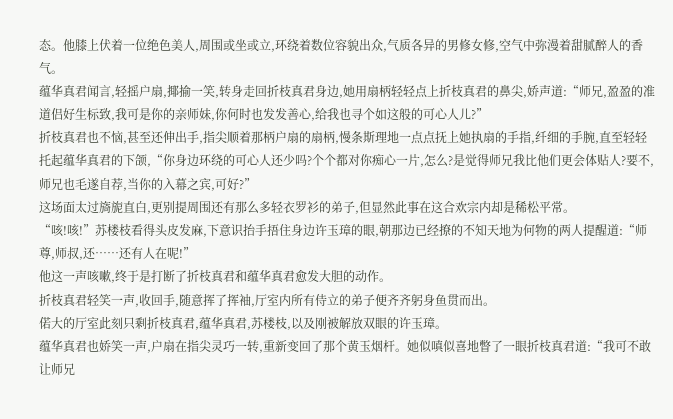态。他膝上伏着一位绝色美人,周围或坐或立,环绕着数位容貌出众,气质各异的男修女修,空气中弥漫着甜腻醉人的香气。
蕴华真君闻言,轻摇户扇,揶揄一笑,转身走回折枝真君身边,她用扇柄轻轻点上折枝真君的鼻尖,娇声道:“师兄,盈盈的准道侣好生标致,我可是你的亲师妹,你何时也发发善心,给我也寻个如这般的可心人儿?”
折枝真君也不恼,甚至还伸出手,指尖顺着那柄户扇的扇柄,慢条斯理地一点点抚上她执扇的手指,纤细的手腕,直至轻轻托起蕴华真君的下颌,“你身边环绕的可心人还少吗?个个都对你痴心一片,怎么?是觉得师兄我比他们更会体贴人?要不,师兄也毛遂自荐,当你的入幕之宾,可好?”
这场面太过旖旎直白,更别提周围还有那么多轻衣罗衫的弟子,但显然此事在这合欢宗内却是稀松平常。
“咳!咳!”苏楼枝看得头皮发麻,下意识抬手捂住身边许玉璋的眼,朝那边已经撩的不知天地为何物的两人提醒道:“师尊,师叔,还……还有人在呢!”
他这一声咳嗽,终于是打断了折枝真君和蕴华真君愈发大胆的动作。
折枝真君轻笑一声,收回手,随意挥了挥袖,厅室内所有侍立的弟子便齐齐躬身鱼贯而出。
偌大的厅室此刻只剩折枝真君,蕴华真君,苏楼枝,以及刚被解放双眼的许玉璋。
蕴华真君也娇笑一声,户扇在指尖灵巧一转,重新变回了那个黄玉烟杆。她似嗔似喜地瞥了一眼折枝真君道:“我可不敢让师兄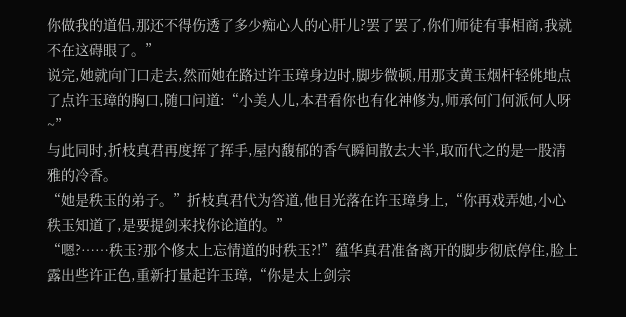你做我的道侣,那还不得伤透了多少痴心人的心肝儿?罢了罢了,你们师徒有事相商,我就不在这碍眼了。”
说完,她就向门口走去,然而她在路过许玉璋身边时,脚步微顿,用那支黄玉烟杆轻佻地点了点许玉璋的胸口,随口问道:“小美人儿,本君看你也有化神修为,师承何门何派何人呀~”
与此同时,折枝真君再度挥了挥手,屋内馥郁的香气瞬间散去大半,取而代之的是一股清雅的冷香。
“她是秩玉的弟子。”折枝真君代为答道,他目光落在许玉璋身上,“你再戏弄她,小心秩玉知道了,是要提剑来找你论道的。”
“嗯?……秩玉?那个修太上忘情道的时秩玉?!”蕴华真君准备离开的脚步彻底停住,脸上露出些许正色,重新打量起许玉璋,“你是太上剑宗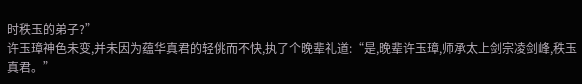时秩玉的弟子?”
许玉璋神色未变,并未因为蕴华真君的轻佻而不快,执了个晚辈礼道:“是,晚辈许玉璋,师承太上剑宗凌剑峰,秩玉真君。”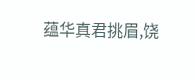蕴华真君挑眉,饶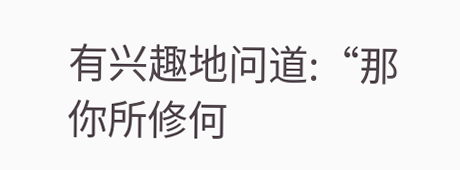有兴趣地问道:“那你所修何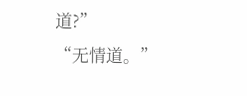道?”
“无情道。”